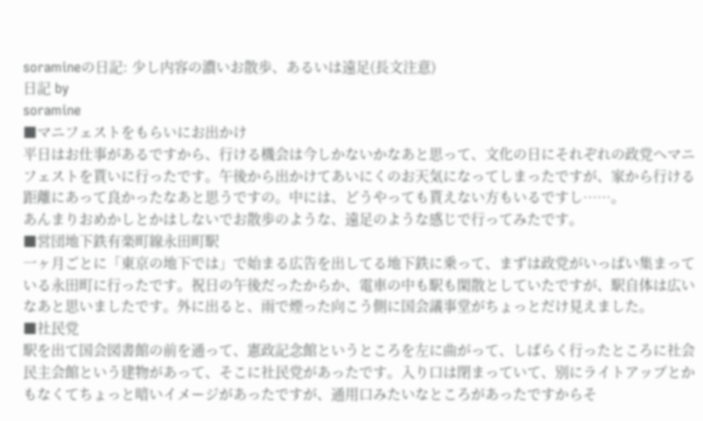soramineの日記: 少し内容の濃いお散歩、あるいは遠足(長文注意)
日記 by
soramine
■マニフェストをもらいにお出かけ
平日はお仕事があるですから、行ける機会は今しかないかなあと思って、文化の日にそれぞれの政党へマニフェストを貰いに行ったです。午後から出かけてあいにくのお天気になってしまったですが、家から行ける距離にあって良かったなあと思うですの。中には、どうやっても貰えない方もいるですし……。
あんまりおめかしとかはしないでお散歩のような、遠足のような感じで行ってみたです。
■営団地下鉄有楽町線永田町駅
一ヶ月ごとに「東京の地下では」で始まる広告を出してる地下鉄に乗って、まずは政党がいっぱい集まっている永田町に行ったです。祝日の午後だったからか、電車の中も駅も閑散としていたですが、駅自体は広いなあと思いましたです。外に出ると、雨で煙った向こう側に国会議事堂がちょっとだけ見えました。
■社民党
駅を出て国会図書館の前を通って、憲政記念館というところを左に曲がって、しばらく行ったところに社会民主会館という建物があって、そこに社民党があったです。入り口は閉まっていて、別にライトアップとかもなくてちょっと暗いイメージがあったですが、通用口みたいなところがあったですからそ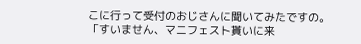こに行って受付のおじさんに聞いてみたですの。
「すいません、マニフェスト貰いに来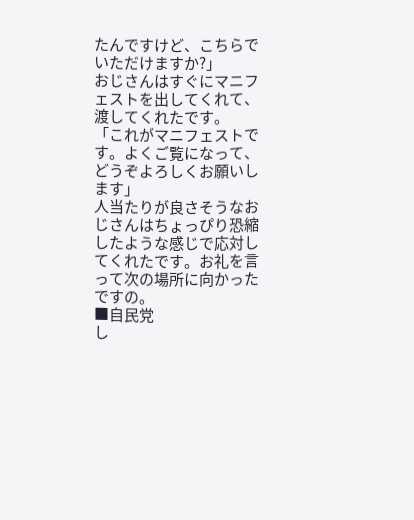たんですけど、こちらでいただけますか?」
おじさんはすぐにマニフェストを出してくれて、渡してくれたです。
「これがマニフェストです。よくご覧になって、どうぞよろしくお願いします」
人当たりが良さそうなおじさんはちょっぴり恐縮したような感じで応対してくれたです。お礼を言って次の場所に向かったですの。
■自民党
し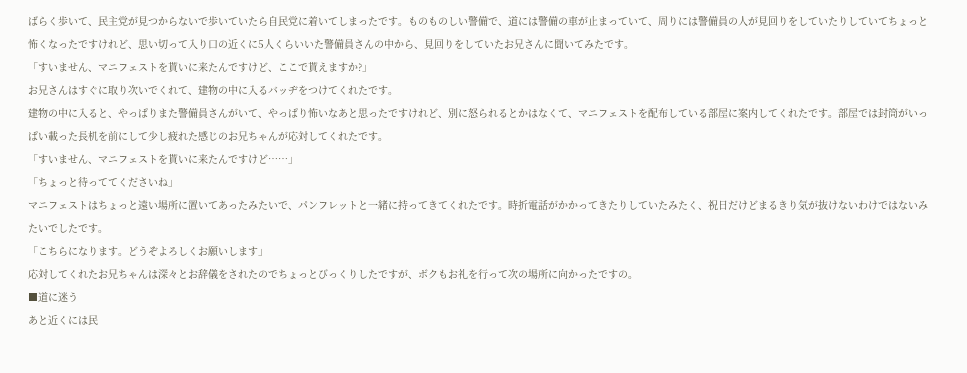ばらく歩いて、民主党が見つからないで歩いていたら自民党に着いてしまったです。ものものしい警備で、道には警備の車が止まっていて、周りには警備員の人が見回りをしていたりしていてちょっと怖くなったですけれど、思い切って入り口の近くに5人くらいいた警備員さんの中から、見回りをしていたお兄さんに聞いてみたです。
「すいません、マニフェストを貰いに来たんですけど、ここで貰えますか?」
お兄さんはすぐに取り次いでくれて、建物の中に入るバッヂをつけてくれたです。
建物の中に入ると、やっぱりまた警備員さんがいて、やっぱり怖いなあと思ったですけれど、別に怒られるとかはなくて、マニフェストを配布している部屋に案内してくれたです。部屋では封筒がいっぱい載った長机を前にして少し疲れた感じのお兄ちゃんが応対してくれたです。
「すいません、マニフェストを貰いに来たんですけど……」
「ちょっと待っててくださいね」
マニフェストはちょっと遠い場所に置いてあったみたいで、パンフレットと一緒に持ってきてくれたです。時折電話がかかってきたりしていたみたく、祝日だけどまるきり気が抜けないわけではないみたいでしたです。
「こちらになります。どうぞよろしくお願いします」
応対してくれたお兄ちゃんは深々とお辞儀をされたのでちょっとびっくりしたですが、ボクもお礼を行って次の場所に向かったですの。
■道に迷う
あと近くには民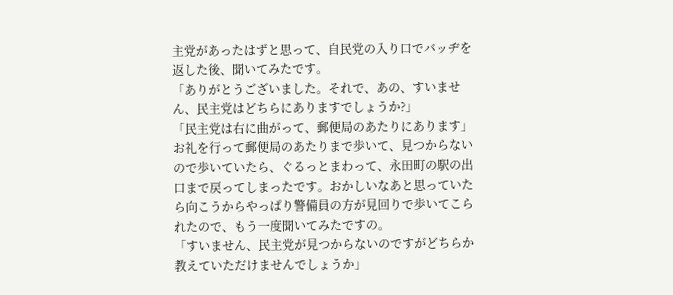主党があったはずと思って、自民党の入り口でバッヂを返した後、聞いてみたです。
「ありがとうございました。それで、あの、すいません、民主党はどちらにありますでしょうか?」
「民主党は右に曲がって、郵便局のあたりにあります」
お礼を行って郵便局のあたりまで歩いて、見つからないので歩いていたら、ぐるっとまわって、永田町の駅の出口まで戻ってしまったです。おかしいなあと思っていたら向こうからやっぱり警備員の方が見回りで歩いてこられたので、もう一度聞いてみたですの。
「すいません、民主党が見つからないのですがどちらか教えていただけませんでしょうか」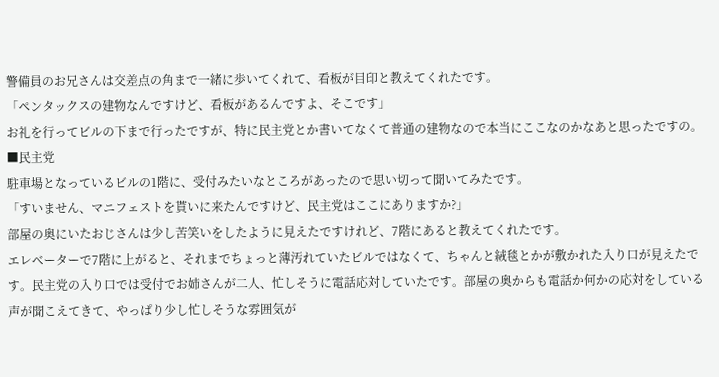警備員のお兄さんは交差点の角まで一緒に歩いてくれて、看板が目印と教えてくれたです。
「ペンタックスの建物なんですけど、看板があるんですよ、そこです」
お礼を行ってビルの下まで行ったですが、特に民主党とか書いてなくて普通の建物なので本当にここなのかなあと思ったですの。
■民主党
駐車場となっているビルの1階に、受付みたいなところがあったので思い切って聞いてみたです。
「すいません、マニフェストを貰いに来たんですけど、民主党はここにありますか?」
部屋の奥にいたおじさんは少し苦笑いをしたように見えたですけれど、7階にあると教えてくれたです。
エレベーターで7階に上がると、それまでちょっと薄汚れていたビルではなくて、ちゃんと絨毯とかが敷かれた入り口が見えたです。民主党の入り口では受付でお姉さんが二人、忙しそうに電話応対していたです。部屋の奥からも電話か何かの応対をしている声が聞こえてきて、やっぱり少し忙しそうな雰囲気が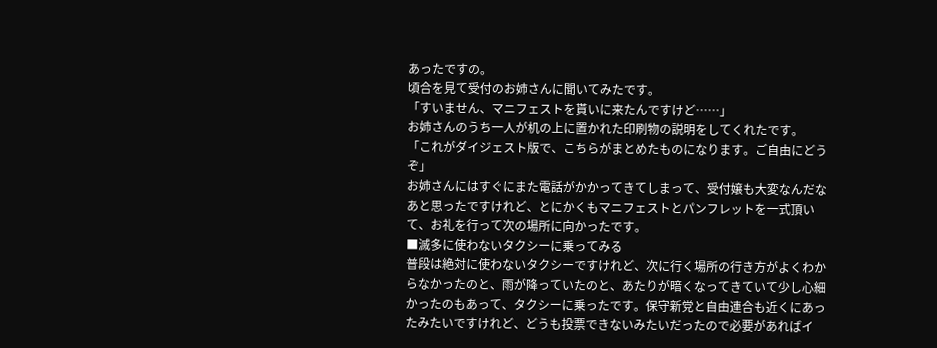あったですの。
頃合を見て受付のお姉さんに聞いてみたです。
「すいません、マニフェストを貰いに来たんですけど……」
お姉さんのうち一人が机の上に置かれた印刷物の説明をしてくれたです。
「これがダイジェスト版で、こちらがまとめたものになります。ご自由にどうぞ」
お姉さんにはすぐにまた電話がかかってきてしまって、受付嬢も大変なんだなあと思ったですけれど、とにかくもマニフェストとパンフレットを一式頂いて、お礼を行って次の場所に向かったです。
■滅多に使わないタクシーに乗ってみる
普段は絶対に使わないタクシーですけれど、次に行く場所の行き方がよくわからなかったのと、雨が降っていたのと、あたりが暗くなってきていて少し心細かったのもあって、タクシーに乗ったです。保守新党と自由連合も近くにあったみたいですけれど、どうも投票できないみたいだったので必要があればイ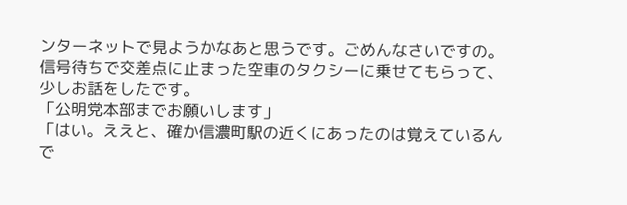ンターネットで見ようかなあと思うです。ごめんなさいですの。
信号待ちで交差点に止まった空車のタクシーに乗せてもらって、少しお話をしたです。
「公明党本部までお願いします」
「はい。ええと、確か信濃町駅の近くにあったのは覚えているんで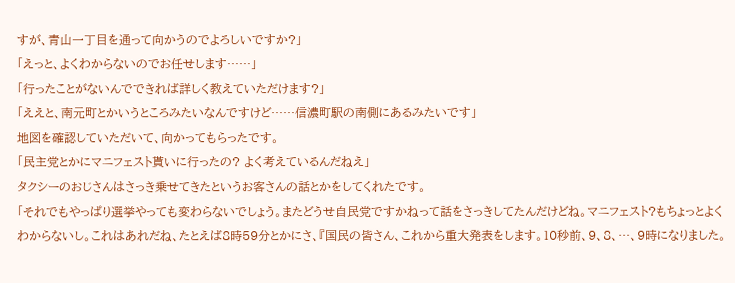すが、青山一丁目を通って向かうのでよろしいですか?」
「えっと、よくわからないのでお任せします……」
「行ったことがないんでできれば詳しく教えていただけます?」
「ええと、南元町とかいうところみたいなんですけど……信濃町駅の南側にあるみたいです」
地図を確認していただいて、向かってもらったです。
「民主党とかにマニフェスト貰いに行ったの? よく考えているんだねえ」
タクシーのおじさんはさっき乗せてきたというお客さんの話とかをしてくれたです。
「それでもやっぱり選挙やっても変わらないでしょう。またどうせ自民党ですかねって話をさっきしてたんだけどね。マニフェスト?もちょっとよくわからないし。これはあれだね、たとえば8時59分とかにさ、『国民の皆さん、これから重大発表をします。10秒前、9、8、…、9時になりました。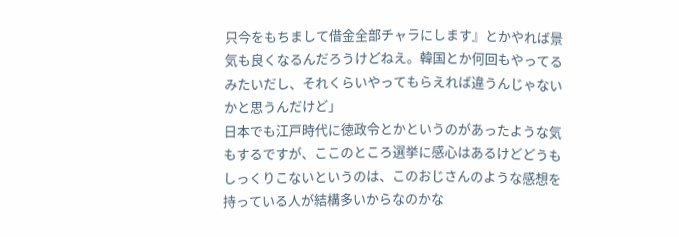只今をもちまして借金全部チャラにします』とかやれば景気も良くなるんだろうけどねえ。韓国とか何回もやってるみたいだし、それくらいやってもらえれば違うんじゃないかと思うんだけど」
日本でも江戸時代に徳政令とかというのがあったような気もするですが、ここのところ選挙に感心はあるけどどうもしっくりこないというのは、このおじさんのような感想を持っている人が結構多いからなのかな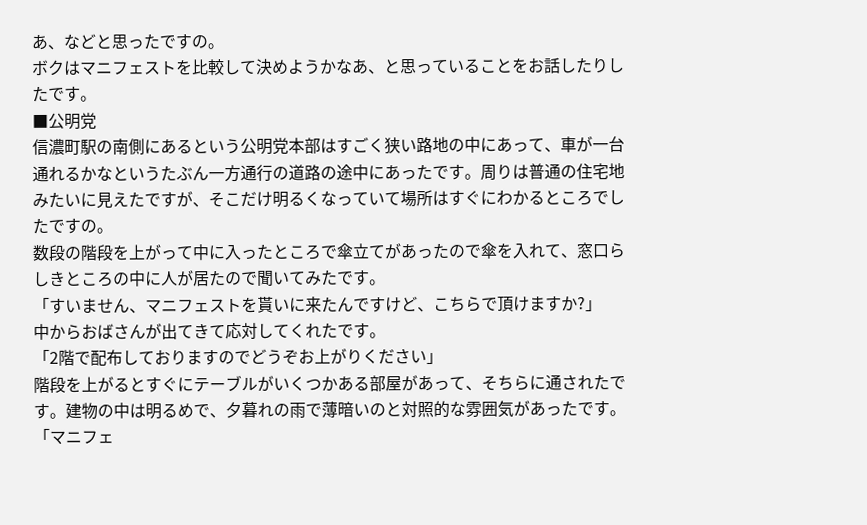あ、などと思ったですの。
ボクはマニフェストを比較して決めようかなあ、と思っていることをお話したりしたです。
■公明党
信濃町駅の南側にあるという公明党本部はすごく狭い路地の中にあって、車が一台通れるかなというたぶん一方通行の道路の途中にあったです。周りは普通の住宅地みたいに見えたですが、そこだけ明るくなっていて場所はすぐにわかるところでしたですの。
数段の階段を上がって中に入ったところで傘立てがあったので傘を入れて、窓口らしきところの中に人が居たので聞いてみたです。
「すいません、マニフェストを貰いに来たんですけど、こちらで頂けますか?」
中からおばさんが出てきて応対してくれたです。
「2階で配布しておりますのでどうぞお上がりください」
階段を上がるとすぐにテーブルがいくつかある部屋があって、そちらに通されたです。建物の中は明るめで、夕暮れの雨で薄暗いのと対照的な雰囲気があったです。
「マニフェ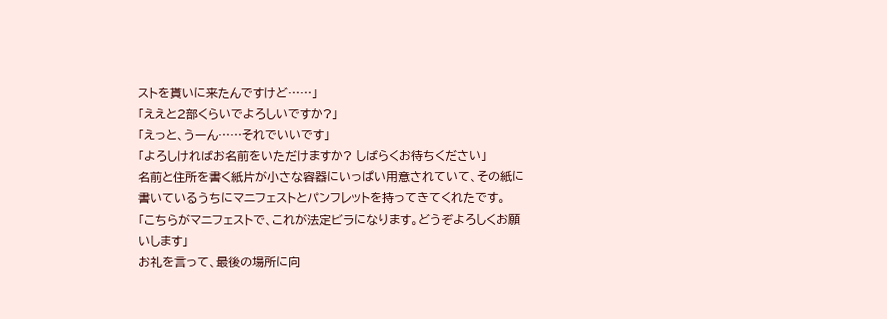ストを貰いに来たんですけど……」
「ええと2部くらいでよろしいですか?」
「えっと、うーん……それでいいです」
「よろしければお名前をいただけますか? しばらくお待ちください」
名前と住所を書く紙片が小さな容器にいっぱい用意されていて、その紙に書いているうちにマニフェストとパンフレットを持ってきてくれたです。
「こちらがマニフェストで、これが法定ビラになります。どうぞよろしくお願いします」
お礼を言って、最後の場所に向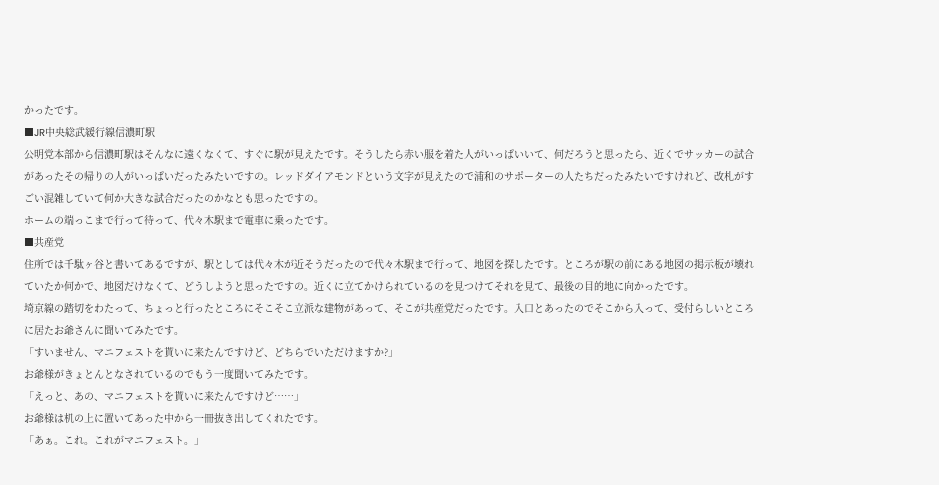かったです。
■JR中央総武緩行線信濃町駅
公明党本部から信濃町駅はそんなに遠くなくて、すぐに駅が見えたです。そうしたら赤い服を着た人がいっぱいいて、何だろうと思ったら、近くでサッカーの試合があったその帰りの人がいっぱいだったみたいですの。レッドダイアモンドという文字が見えたので浦和のサポーターの人たちだったみたいですけれど、改札がすごい混雑していて何か大きな試合だったのかなとも思ったですの。
ホームの端っこまで行って待って、代々木駅まで電車に乗ったです。
■共産党
住所では千駄ヶ谷と書いてあるですが、駅としては代々木が近そうだったので代々木駅まで行って、地図を探したです。ところが駅の前にある地図の掲示板が壊れていたか何かで、地図だけなくて、どうしようと思ったですの。近くに立てかけられているのを見つけてそれを見て、最後の目的地に向かったです。
埼京線の踏切をわたって、ちょっと行ったところにそこそこ立派な建物があって、そこが共産党だったです。入口とあったのでそこから入って、受付らしいところに居たお爺さんに聞いてみたです。
「すいません、マニフェストを貰いに来たんですけど、どちらでいただけますか?」
お爺様がきょとんとなされているのでもう一度聞いてみたです。
「えっと、あの、マニフェストを貰いに来たんですけど……」
お爺様は机の上に置いてあった中から一冊抜き出してくれたです。
「あぁ。これ。これがマニフェスト。」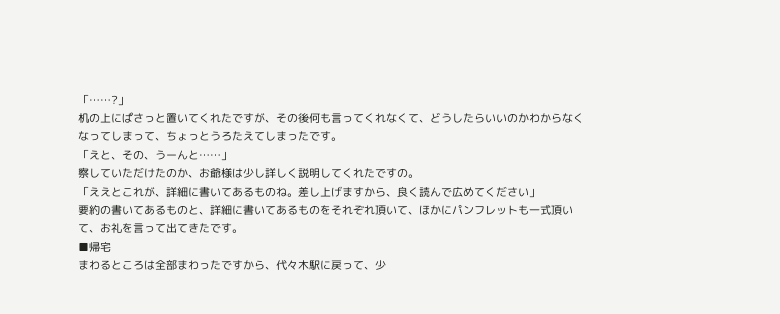「……?」
机の上にぱさっと置いてくれたですが、その後何も言ってくれなくて、どうしたらいいのかわからなくなってしまって、ちょっとうろたえてしまったです。
「えと、その、うーんと……」
察していただけたのか、お爺様は少し詳しく説明してくれたですの。
「ええとこれが、詳細に書いてあるものね。差し上げますから、良く読んで広めてください」
要約の書いてあるものと、詳細に書いてあるものをそれぞれ頂いて、ほかにパンフレットも一式頂いて、お礼を言って出てきたです。
■帰宅
まわるところは全部まわったですから、代々木駅に戻って、少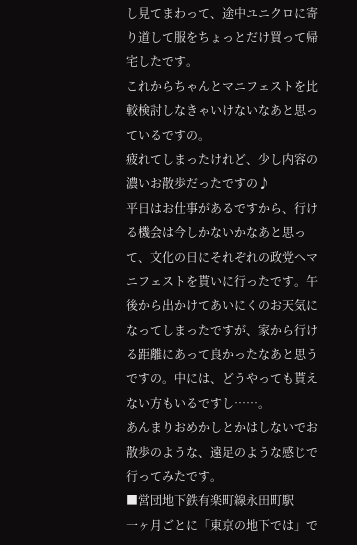し見てまわって、途中ユニクロに寄り道して服をちょっとだけ買って帰宅したです。
これからちゃんとマニフェストを比較検討しなきゃいけないなあと思っているですの。
疲れてしまったけれど、少し内容の濃いお散歩だったですの♪
平日はお仕事があるですから、行ける機会は今しかないかなあと思って、文化の日にそれぞれの政党へマニフェストを貰いに行ったです。午後から出かけてあいにくのお天気になってしまったですが、家から行ける距離にあって良かったなあと思うですの。中には、どうやっても貰えない方もいるですし……。
あんまりおめかしとかはしないでお散歩のような、遠足のような感じで行ってみたです。
■営団地下鉄有楽町線永田町駅
一ヶ月ごとに「東京の地下では」で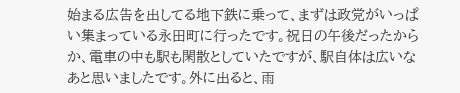始まる広告を出してる地下鉄に乗って、まずは政党がいっぱい集まっている永田町に行ったです。祝日の午後だったからか、電車の中も駅も閑散としていたですが、駅自体は広いなあと思いましたです。外に出ると、雨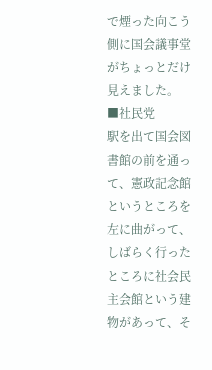で煙った向こう側に国会議事堂がちょっとだけ見えました。
■社民党
駅を出て国会図書館の前を通って、憲政記念館というところを左に曲がって、しばらく行ったところに社会民主会館という建物があって、そ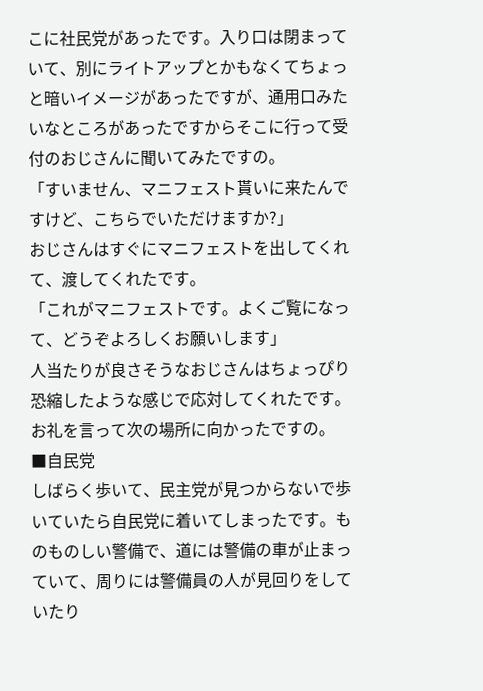こに社民党があったです。入り口は閉まっていて、別にライトアップとかもなくてちょっと暗いイメージがあったですが、通用口みたいなところがあったですからそこに行って受付のおじさんに聞いてみたですの。
「すいません、マニフェスト貰いに来たんですけど、こちらでいただけますか?」
おじさんはすぐにマニフェストを出してくれて、渡してくれたです。
「これがマニフェストです。よくご覧になって、どうぞよろしくお願いします」
人当たりが良さそうなおじさんはちょっぴり恐縮したような感じで応対してくれたです。お礼を言って次の場所に向かったですの。
■自民党
しばらく歩いて、民主党が見つからないで歩いていたら自民党に着いてしまったです。ものものしい警備で、道には警備の車が止まっていて、周りには警備員の人が見回りをしていたり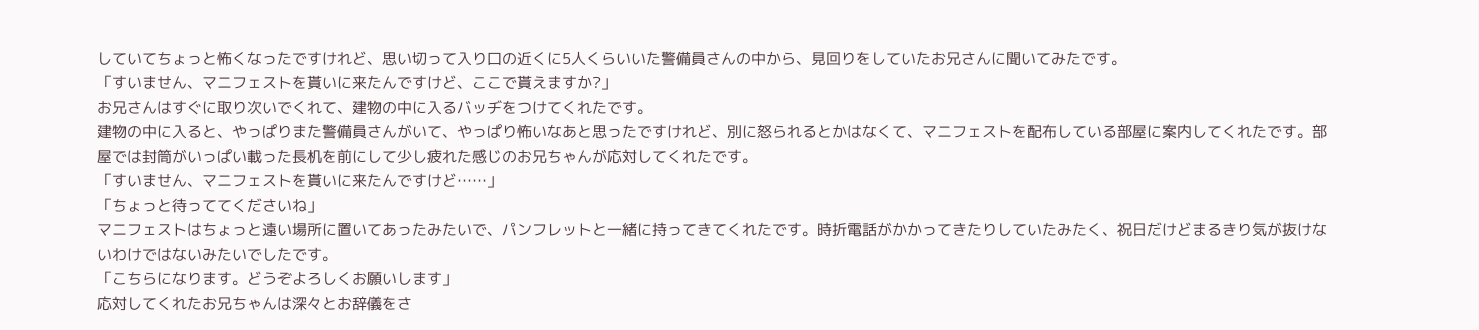していてちょっと怖くなったですけれど、思い切って入り口の近くに5人くらいいた警備員さんの中から、見回りをしていたお兄さんに聞いてみたです。
「すいません、マニフェストを貰いに来たんですけど、ここで貰えますか?」
お兄さんはすぐに取り次いでくれて、建物の中に入るバッヂをつけてくれたです。
建物の中に入ると、やっぱりまた警備員さんがいて、やっぱり怖いなあと思ったですけれど、別に怒られるとかはなくて、マニフェストを配布している部屋に案内してくれたです。部屋では封筒がいっぱい載った長机を前にして少し疲れた感じのお兄ちゃんが応対してくれたです。
「すいません、マニフェストを貰いに来たんですけど……」
「ちょっと待っててくださいね」
マニフェストはちょっと遠い場所に置いてあったみたいで、パンフレットと一緒に持ってきてくれたです。時折電話がかかってきたりしていたみたく、祝日だけどまるきり気が抜けないわけではないみたいでしたです。
「こちらになります。どうぞよろしくお願いします」
応対してくれたお兄ちゃんは深々とお辞儀をさ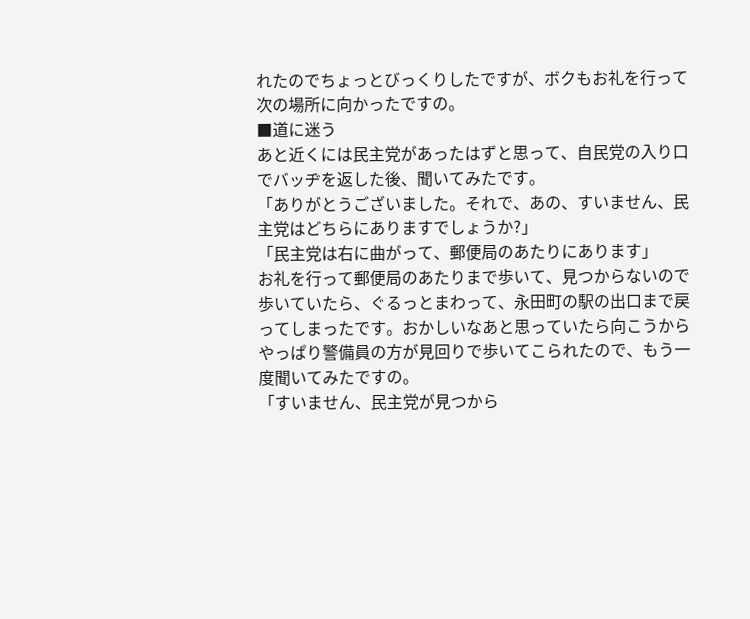れたのでちょっとびっくりしたですが、ボクもお礼を行って次の場所に向かったですの。
■道に迷う
あと近くには民主党があったはずと思って、自民党の入り口でバッヂを返した後、聞いてみたです。
「ありがとうございました。それで、あの、すいません、民主党はどちらにありますでしょうか?」
「民主党は右に曲がって、郵便局のあたりにあります」
お礼を行って郵便局のあたりまで歩いて、見つからないので歩いていたら、ぐるっとまわって、永田町の駅の出口まで戻ってしまったです。おかしいなあと思っていたら向こうからやっぱり警備員の方が見回りで歩いてこられたので、もう一度聞いてみたですの。
「すいません、民主党が見つから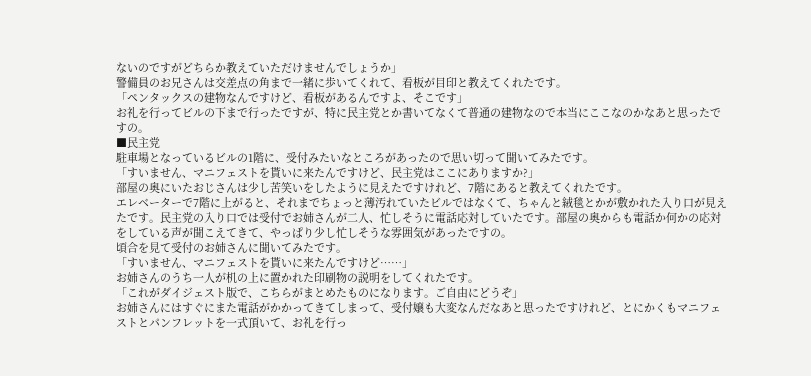ないのですがどちらか教えていただけませんでしょうか」
警備員のお兄さんは交差点の角まで一緒に歩いてくれて、看板が目印と教えてくれたです。
「ペンタックスの建物なんですけど、看板があるんですよ、そこです」
お礼を行ってビルの下まで行ったですが、特に民主党とか書いてなくて普通の建物なので本当にここなのかなあと思ったですの。
■民主党
駐車場となっているビルの1階に、受付みたいなところがあったので思い切って聞いてみたです。
「すいません、マニフェストを貰いに来たんですけど、民主党はここにありますか?」
部屋の奥にいたおじさんは少し苦笑いをしたように見えたですけれど、7階にあると教えてくれたです。
エレベーターで7階に上がると、それまでちょっと薄汚れていたビルではなくて、ちゃんと絨毯とかが敷かれた入り口が見えたです。民主党の入り口では受付でお姉さんが二人、忙しそうに電話応対していたです。部屋の奥からも電話か何かの応対をしている声が聞こえてきて、やっぱり少し忙しそうな雰囲気があったですの。
頃合を見て受付のお姉さんに聞いてみたです。
「すいません、マニフェストを貰いに来たんですけど……」
お姉さんのうち一人が机の上に置かれた印刷物の説明をしてくれたです。
「これがダイジェスト版で、こちらがまとめたものになります。ご自由にどうぞ」
お姉さんにはすぐにまた電話がかかってきてしまって、受付嬢も大変なんだなあと思ったですけれど、とにかくもマニフェストとパンフレットを一式頂いて、お礼を行っ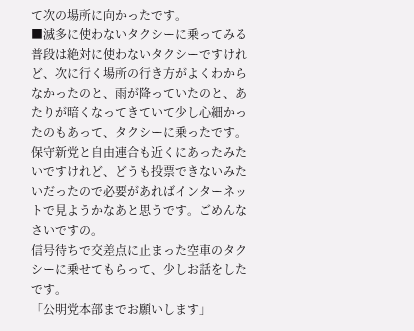て次の場所に向かったです。
■滅多に使わないタクシーに乗ってみる
普段は絶対に使わないタクシーですけれど、次に行く場所の行き方がよくわからなかったのと、雨が降っていたのと、あたりが暗くなってきていて少し心細かったのもあって、タクシーに乗ったです。保守新党と自由連合も近くにあったみたいですけれど、どうも投票できないみたいだったので必要があればインターネットで見ようかなあと思うです。ごめんなさいですの。
信号待ちで交差点に止まった空車のタクシーに乗せてもらって、少しお話をしたです。
「公明党本部までお願いします」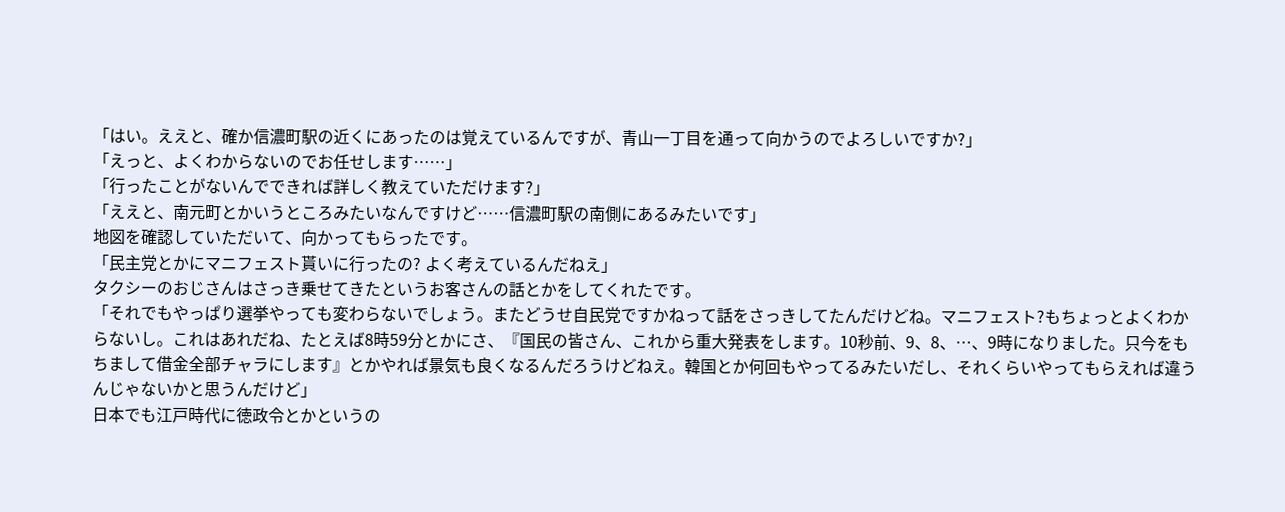「はい。ええと、確か信濃町駅の近くにあったのは覚えているんですが、青山一丁目を通って向かうのでよろしいですか?」
「えっと、よくわからないのでお任せします……」
「行ったことがないんでできれば詳しく教えていただけます?」
「ええと、南元町とかいうところみたいなんですけど……信濃町駅の南側にあるみたいです」
地図を確認していただいて、向かってもらったです。
「民主党とかにマニフェスト貰いに行ったの? よく考えているんだねえ」
タクシーのおじさんはさっき乗せてきたというお客さんの話とかをしてくれたです。
「それでもやっぱり選挙やっても変わらないでしょう。またどうせ自民党ですかねって話をさっきしてたんだけどね。マニフェスト?もちょっとよくわからないし。これはあれだね、たとえば8時59分とかにさ、『国民の皆さん、これから重大発表をします。10秒前、9、8、…、9時になりました。只今をもちまして借金全部チャラにします』とかやれば景気も良くなるんだろうけどねえ。韓国とか何回もやってるみたいだし、それくらいやってもらえれば違うんじゃないかと思うんだけど」
日本でも江戸時代に徳政令とかというの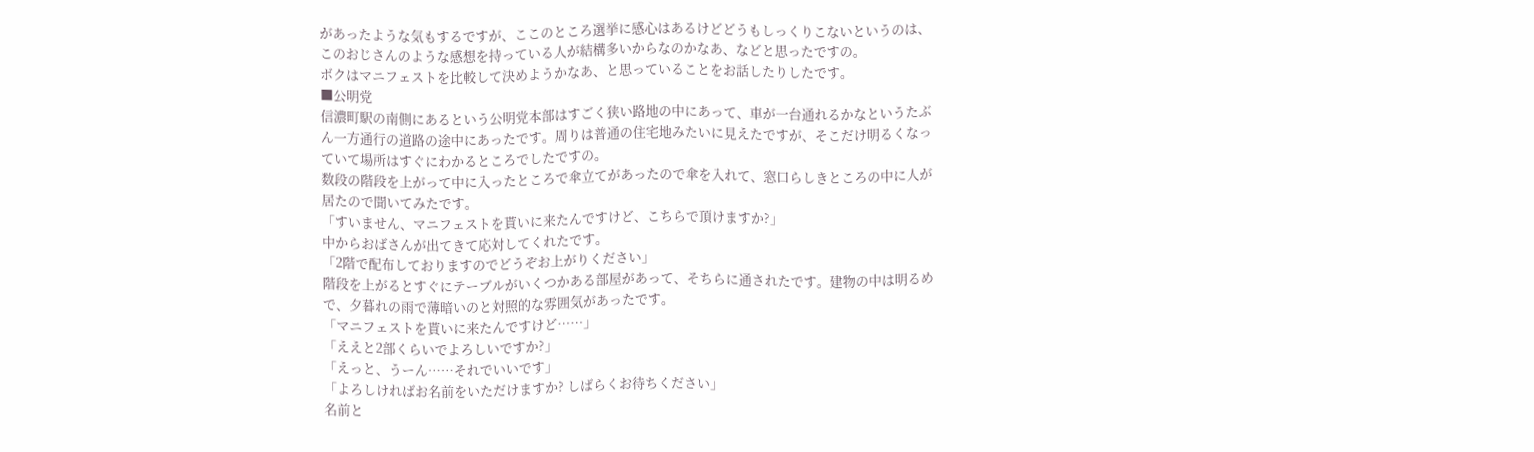があったような気もするですが、ここのところ選挙に感心はあるけどどうもしっくりこないというのは、このおじさんのような感想を持っている人が結構多いからなのかなあ、などと思ったですの。
ボクはマニフェストを比較して決めようかなあ、と思っていることをお話したりしたです。
■公明党
信濃町駅の南側にあるという公明党本部はすごく狭い路地の中にあって、車が一台通れるかなというたぶん一方通行の道路の途中にあったです。周りは普通の住宅地みたいに見えたですが、そこだけ明るくなっていて場所はすぐにわかるところでしたですの。
数段の階段を上がって中に入ったところで傘立てがあったので傘を入れて、窓口らしきところの中に人が居たので聞いてみたです。
「すいません、マニフェストを貰いに来たんですけど、こちらで頂けますか?」
中からおばさんが出てきて応対してくれたです。
「2階で配布しておりますのでどうぞお上がりください」
階段を上がるとすぐにテーブルがいくつかある部屋があって、そちらに通されたです。建物の中は明るめで、夕暮れの雨で薄暗いのと対照的な雰囲気があったです。
「マニフェストを貰いに来たんですけど……」
「ええと2部くらいでよろしいですか?」
「えっと、うーん……それでいいです」
「よろしければお名前をいただけますか? しばらくお待ちください」
名前と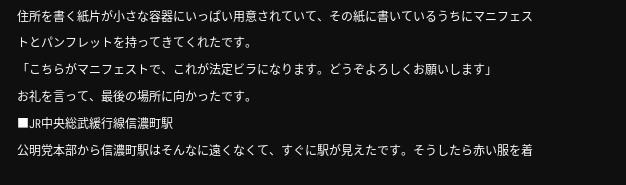住所を書く紙片が小さな容器にいっぱい用意されていて、その紙に書いているうちにマニフェストとパンフレットを持ってきてくれたです。
「こちらがマニフェストで、これが法定ビラになります。どうぞよろしくお願いします」
お礼を言って、最後の場所に向かったです。
■JR中央総武緩行線信濃町駅
公明党本部から信濃町駅はそんなに遠くなくて、すぐに駅が見えたです。そうしたら赤い服を着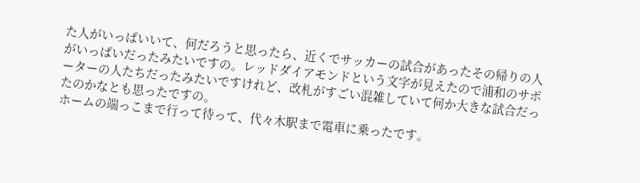た人がいっぱいいて、何だろうと思ったら、近くでサッカーの試合があったその帰りの人がいっぱいだったみたいですの。レッドダイアモンドという文字が見えたので浦和のサポーターの人たちだったみたいですけれど、改札がすごい混雑していて何か大きな試合だったのかなとも思ったですの。
ホームの端っこまで行って待って、代々木駅まで電車に乗ったです。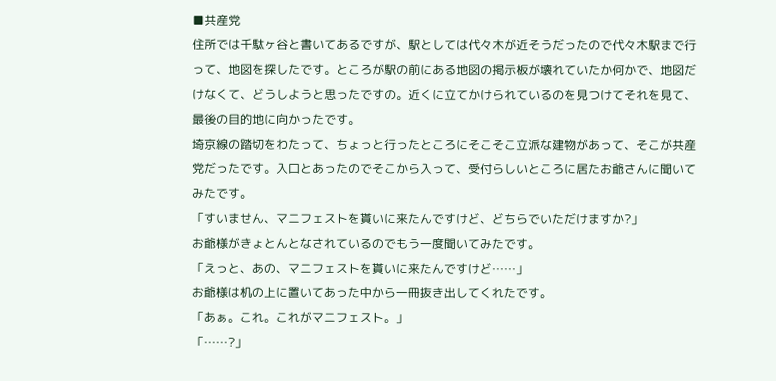■共産党
住所では千駄ヶ谷と書いてあるですが、駅としては代々木が近そうだったので代々木駅まで行って、地図を探したです。ところが駅の前にある地図の掲示板が壊れていたか何かで、地図だけなくて、どうしようと思ったですの。近くに立てかけられているのを見つけてそれを見て、最後の目的地に向かったです。
埼京線の踏切をわたって、ちょっと行ったところにそこそこ立派な建物があって、そこが共産党だったです。入口とあったのでそこから入って、受付らしいところに居たお爺さんに聞いてみたです。
「すいません、マニフェストを貰いに来たんですけど、どちらでいただけますか?」
お爺様がきょとんとなされているのでもう一度聞いてみたです。
「えっと、あの、マニフェストを貰いに来たんですけど……」
お爺様は机の上に置いてあった中から一冊抜き出してくれたです。
「あぁ。これ。これがマニフェスト。」
「……?」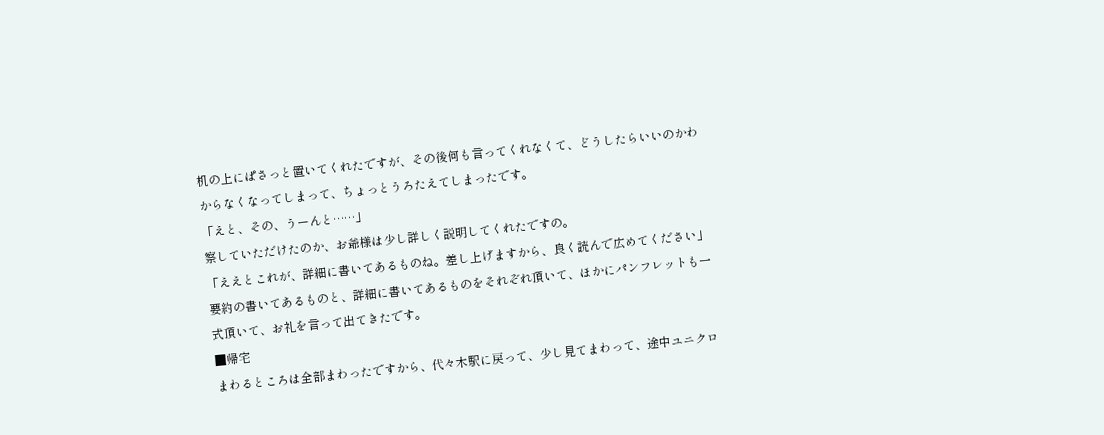机の上にぱさっと置いてくれたですが、その後何も言ってくれなくて、どうしたらいいのかわからなくなってしまって、ちょっとうろたえてしまったです。
「えと、その、うーんと……」
察していただけたのか、お爺様は少し詳しく説明してくれたですの。
「ええとこれが、詳細に書いてあるものね。差し上げますから、良く読んで広めてください」
要約の書いてあるものと、詳細に書いてあるものをそれぞれ頂いて、ほかにパンフレットも一式頂いて、お礼を言って出てきたです。
■帰宅
まわるところは全部まわったですから、代々木駅に戻って、少し見てまわって、途中ユニクロ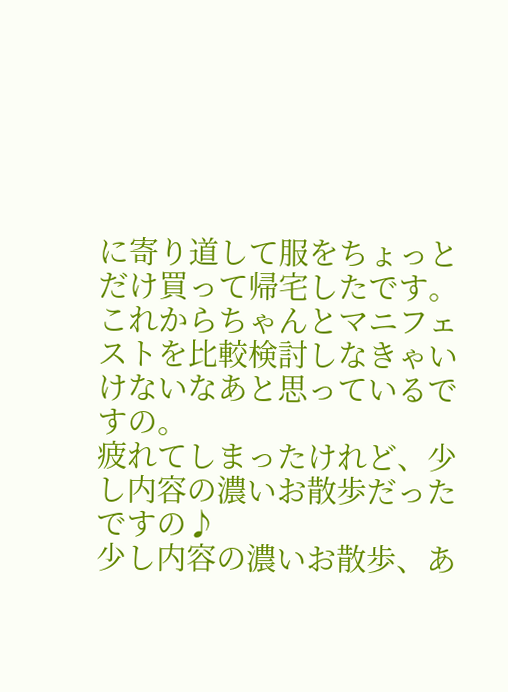に寄り道して服をちょっとだけ買って帰宅したです。
これからちゃんとマニフェストを比較検討しなきゃいけないなあと思っているですの。
疲れてしまったけれど、少し内容の濃いお散歩だったですの♪
少し内容の濃いお散歩、あ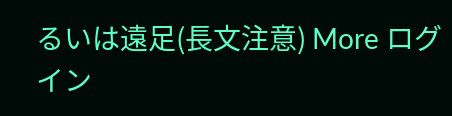るいは遠足(長文注意) More ログイン